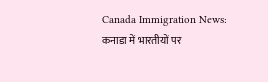Canada Immigration News: कनाडा में भारतीयों पर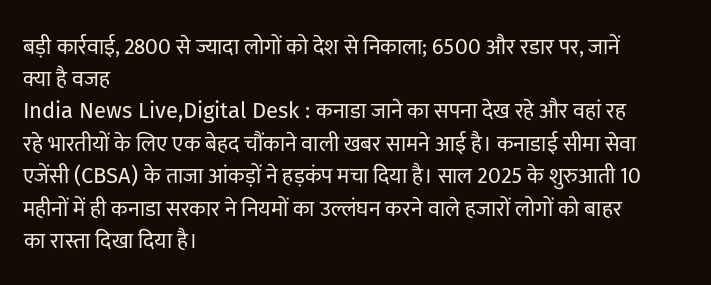बड़ी कार्रवाई, 2800 से ज्यादा लोगों को देश से निकाला; 6500 और रडार पर, जानें क्या है वजह
India News Live,Digital Desk : कनाडा जाने का सपना देख रहे और वहां रह रहे भारतीयों के लिए एक बेहद चौंकाने वाली खबर सामने आई है। कनाडाई सीमा सेवा एजेंसी (CBSA) के ताजा आंकड़ों ने हड़कंप मचा दिया है। साल 2025 के शुरुआती 10 महीनों में ही कनाडा सरकार ने नियमों का उल्लंघन करने वाले हजारों लोगों को बाहर का रास्ता दिखा दिया है।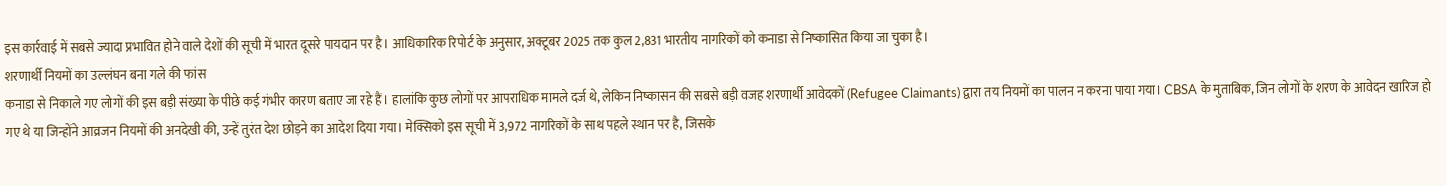इस कार्रवाई में सबसे ज्यादा प्रभावित होने वाले देशों की सूची में भारत दूसरे पायदान पर है। आधिकारिक रिपोर्ट के अनुसार, अक्टूबर 2025 तक कुल 2,831 भारतीय नागरिकों को कनाडा से निष्कासित किया जा चुका है।
शरणार्थी नियमों का उल्लंघन बना गले की फांस
कनाडा से निकाले गए लोगों की इस बड़ी संख्या के पीछे कई गंभीर कारण बताए जा रहे हैं। हालांकि कुछ लोगों पर आपराधिक मामले दर्ज थे, लेकिन निष्कासन की सबसे बड़ी वजह शरणार्थी आवेदकों (Refugee Claimants) द्वारा तय नियमों का पालन न करना पाया गया। CBSA के मुताबिक, जिन लोगों के शरण के आवेदन खारिज हो गए थे या जिन्होंने आव्रजन नियमों की अनदेखी की, उन्हें तुरंत देश छोड़ने का आदेश दिया गया। मेक्सिको इस सूची में 3,972 नागरिकों के साथ पहले स्थान पर है, जिसके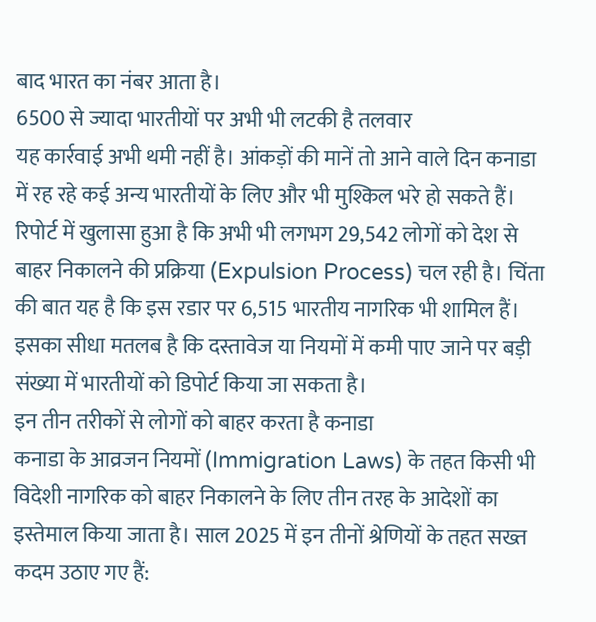बाद भारत का नंबर आता है।
6500 से ज्यादा भारतीयों पर अभी भी लटकी है तलवार
यह कार्रवाई अभी थमी नहीं है। आंकड़ों की मानें तो आने वाले दिन कनाडा में रह रहे कई अन्य भारतीयों के लिए और भी मुश्किल भरे हो सकते हैं। रिपोर्ट में खुलासा हुआ है कि अभी भी लगभग 29,542 लोगों को देश से बाहर निकालने की प्रक्रिया (Expulsion Process) चल रही है। चिंता की बात यह है कि इस रडार पर 6,515 भारतीय नागरिक भी शामिल हैं। इसका सीधा मतलब है कि दस्तावेज या नियमों में कमी पाए जाने पर बड़ी संख्या में भारतीयों को डिपोर्ट किया जा सकता है।
इन तीन तरीकों से लोगों को बाहर करता है कनाडा
कनाडा के आव्रजन नियमों (Immigration Laws) के तहत किसी भी विदेशी नागरिक को बाहर निकालने के लिए तीन तरह के आदेशों का इस्तेमाल किया जाता है। साल 2025 में इन तीनों श्रेणियों के तहत सख्त कदम उठाए गए हैं: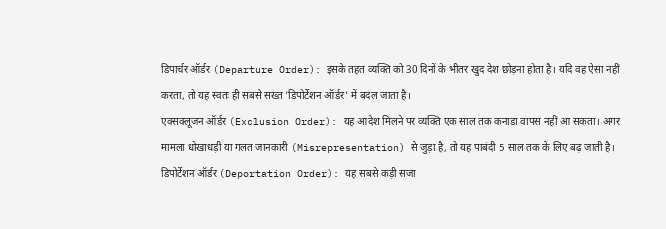डिपार्चर ऑर्डर (Departure Order): इसके तहत व्यक्ति को 30 दिनों के भीतर खुद देश छोड़ना होता है। यदि वह ऐसा नहीं करता, तो यह स्वतः ही सबसे सख्त 'डिपोर्टेशन ऑर्डर' में बदल जाता है।
एक्सक्लूजन ऑर्डर (Exclusion Order): यह आदेश मिलने पर व्यक्ति एक साल तक कनाडा वापस नहीं आ सकता। अगर मामला धोखाधड़ी या गलत जानकारी (Misrepresentation) से जुड़ा है, तो यह पाबंदी 5 साल तक के लिए बढ़ जाती है।
डिपोर्टेशन ऑर्डर (Deportation Order): यह सबसे कड़ी सजा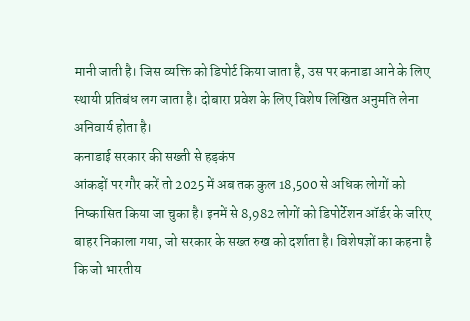मानी जाती है। जिस व्यक्ति को डिपोर्ट किया जाता है, उस पर कनाडा आने के लिए स्थायी प्रतिबंध लग जाता है। दोबारा प्रवेश के लिए विशेष लिखित अनुमति लेना अनिवार्य होता है।
कनाडाई सरकार की सख्ती से हड़कंप
आंकड़ों पर गौर करें तो 2025 में अब तक कुल 18,500 से अधिक लोगों को निष्कासित किया जा चुका है। इनमें से 8,982 लोगों को डिपोर्टेशन ऑर्डर के जरिए बाहर निकाला गया, जो सरकार के सख्त रुख को दर्शाता है। विशेषज्ञों का कहना है कि जो भारतीय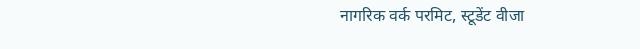नागरिक वर्क परमिट, स्टूडेंट वीजा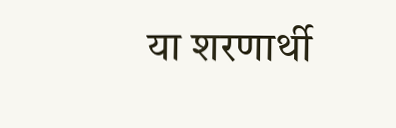या शरणार्थी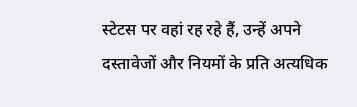स्टेटस पर वहां रह रहे हैं, उन्हें अपने दस्तावेजों और नियमों के प्रति अत्यधिक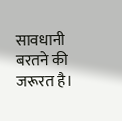सावधानी बरतने की जरूरत है।